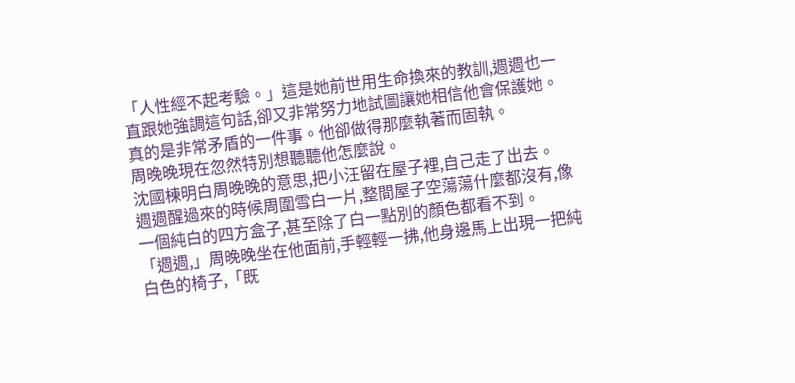「人性經不起考驗。」這是她前世用生命換來的教訓,週週也一直跟她強調這句話,卻又非常努力地試圖讓她相信他會保護她。
真的是非常矛盾的一件事。他卻做得那麼執著而固執。
周晚晚現在忽然特別想聽聽他怎麼說。
沈國棟明白周晚晚的意思,把小汪留在屋子裡,自己走了出去。
週週醒過來的時候周圍雪白一片,整間屋子空蕩蕩什麼都沒有,像一個純白的四方盒子,甚至除了白一點別的顏色都看不到。
「週週,」周晚晚坐在他面前,手輕輕一拂,他身邊馬上出現一把純白色的椅子,「既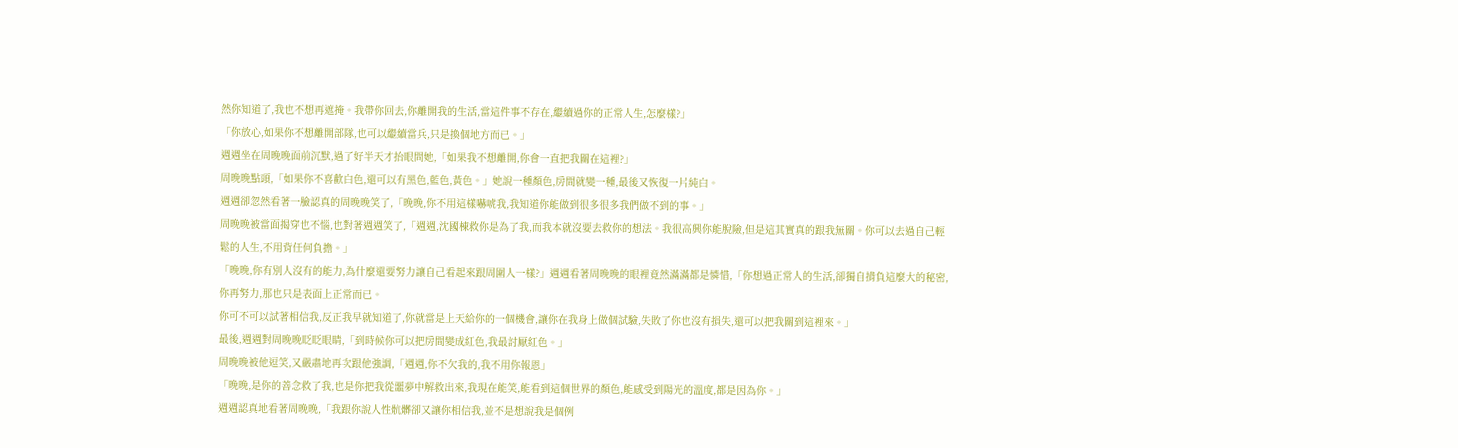然你知道了,我也不想再遮掩。我帶你回去,你離開我的生活,當這件事不存在,繼續過你的正常人生,怎麼樣?」
「你放心,如果你不想離開部隊,也可以繼續當兵,只是換個地方而已。」
週週坐在周晚晚面前沉默,過了好半天才抬眼問她,「如果我不想離開,你會一直把我關在這裡?」
周晚晚點頭,「如果你不喜歡白色,還可以有黑色,藍色,黃色。」她說一種顏色,房間就變一種,最後又恢復一片純白。
週週卻忽然看著一臉認真的周晚晚笑了,「晚晚,你不用這樣嚇唬我,我知道你能做到很多很多我們做不到的事。」
周晚晚被當面揭穿也不惱,也對著週週笑了,「週週,沈國棟救你是為了我,而我本就沒要去救你的想法。我很高興你能脫險,但是這其實真的跟我無關。你可以去過自己輕鬆的人生,不用背任何負擔。」
「晚晚,你有別人沒有的能力,為什麼還要努力讓自己看起來跟周圍人一樣?」週週看著周晚晚的眼裡竟然滿滿都是憐惜,「你想過正常人的生活,卻獨自揹負這麼大的秘密,你再努力,那也只是表面上正常而已。
你可不可以試著相信我,反正我早就知道了,你就當是上天給你的一個機會,讓你在我身上做個試驗,失敗了你也沒有損失,還可以把我關到這裡來。」
最後,週週對周晚晚眨眨眼睛,「到時候你可以把房間變成紅色,我最討厭紅色。」
周晚晚被他逗笑,又嚴肅地再次跟他強調,「週週,你不欠我的,我不用你報恩」
「晚晚,是你的善念救了我,也是你把我從噩夢中解救出來,我現在能笑,能看到這個世界的顏色,能感受到陽光的溫度,都是因為你。」
週週認真地看著周晚晚,「我跟你說人性骯髒卻又讓你相信我,並不是想說我是個例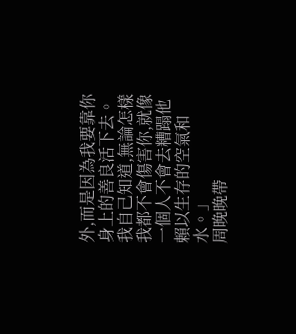外,而是因為我要靠你身上的善良活下去。我自己知道,無論怎樣我都不會傷害你,就像一個人不會去糟蹋他賴以生存的空氣和水。」
周晚晚帶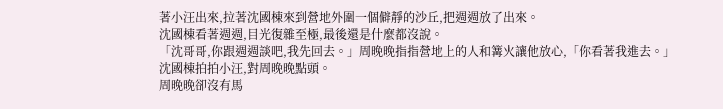著小汪出來,拉著沈國棟來到營地外圍一個僻靜的沙丘,把週週放了出來。
沈國棟看著週週,目光復雜至極,最後還是什麼都沒說。
「沈哥哥,你跟週週談吧,我先回去。」周晚晚指指營地上的人和篝火讓他放心,「你看著我進去。」
沈國棟拍拍小汪,對周晚晚點頭。
周晚晚卻沒有馬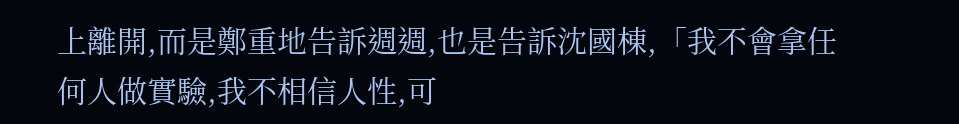上離開,而是鄭重地告訴週週,也是告訴沈國棟,「我不會拿任何人做實驗,我不相信人性,可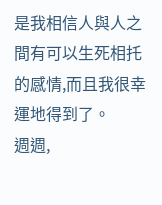是我相信人與人之間有可以生死相托的感情,而且我很幸運地得到了。
週週,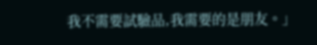我不需要試驗品,我需要的是朋友。」